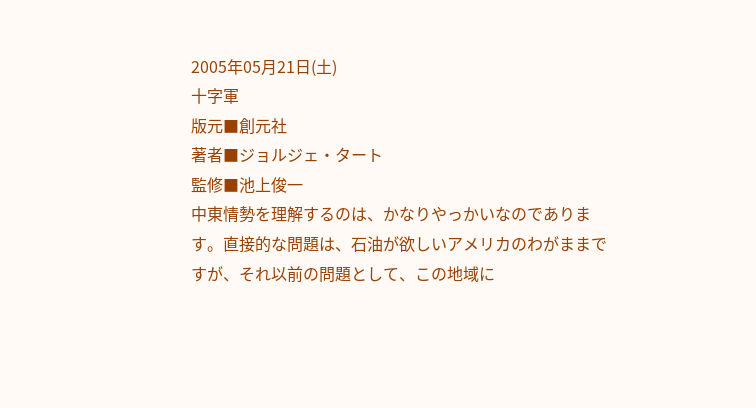2005年05月21日(土)
十字軍
版元■創元社
著者■ジョルジェ・タート
監修■池上俊一
中東情勢を理解するのは、かなりやっかいなのであります。直接的な問題は、石油が欲しいアメリカのわがままですが、それ以前の問題として、この地域に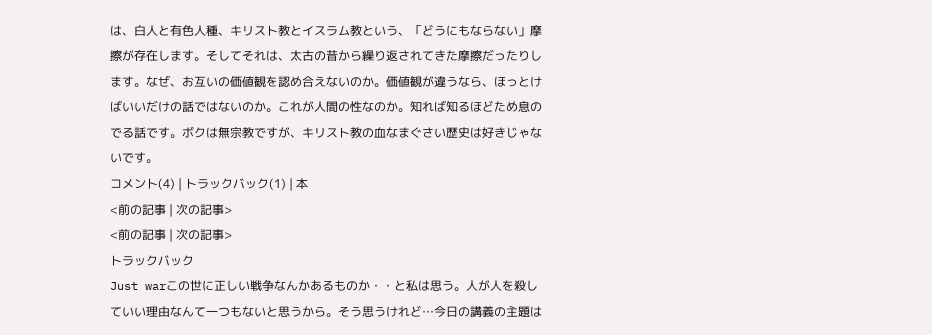は、白人と有色人種、キリスト教とイスラム教という、「どうにもならない」摩擦が存在します。そしてそれは、太古の昔から繰り返されてきた摩擦だったりします。なぜ、お互いの価値観を認め合えないのか。価値観が違うなら、ほっとけばいいだけの話ではないのか。これが人間の性なのか。知れば知るほどため息のでる話です。ボクは無宗教ですが、キリスト教の血なまぐさい歴史は好きじゃないです。
コメント(4) | トラックバック(1) | 本
<前の記事 | 次の記事>
<前の記事 | 次の記事>
トラックバック
Just warこの世に正しい戦争なんかあるものか・・と私は思う。人が人を殺していい理由なんて一つもないと思うから。そう思うけれど…今日の講義の主題は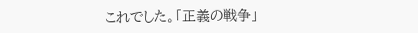これでした。「正義の戦争」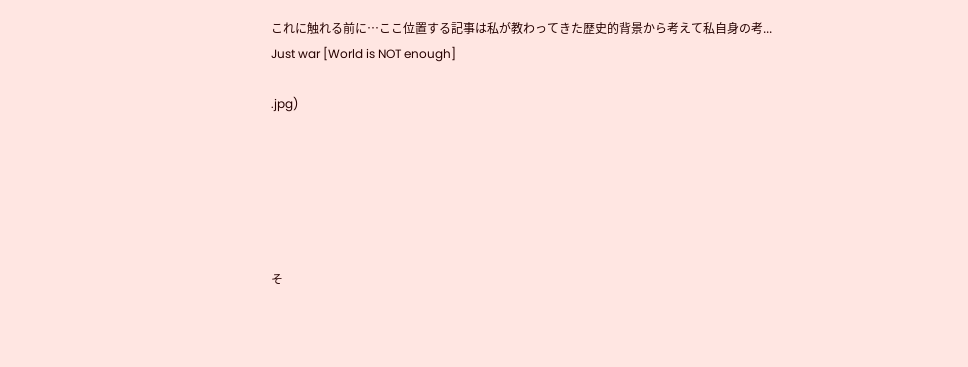これに触れる前に…ここ位置する記事は私が教わってきた歴史的背景から考えて私自身の考...
Just war [World is NOT enough]

.jpg)






そ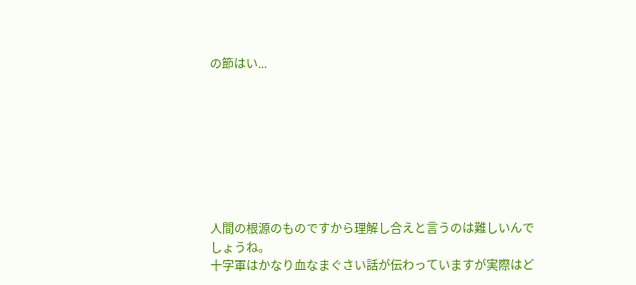の節はい...








人間の根源のものですから理解し合えと言うのは難しいんでしょうね。
十字軍はかなり血なまぐさい話が伝わっていますが実際はど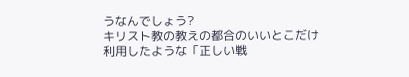うなんでしょう?
キリスト教の教えの都合のいいとこだけ
利用したような「正しい戦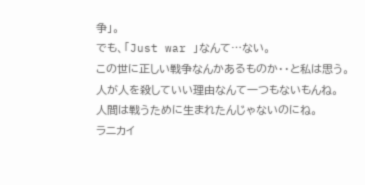争」。
でも、「Just war 」なんて…ない。
この世に正しい戦争なんかあるものか・・と私は思う。
人が人を殺していい理由なんて一つもないもんね。
人間は戦うために生まれたんじゃないのにね。
ラニカイ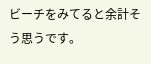ビーチをみてると余計そう思うです。